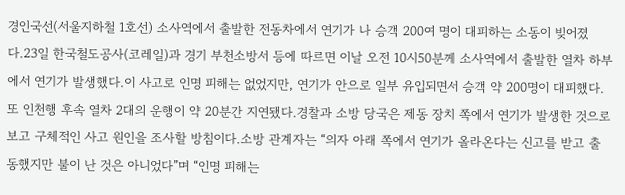경인국선(서울지하철 1호선) 소사역에서 출발한 전동차에서 연기가 나 승객 200여 명이 대피하는 소동이 빚어졌다.23일 한국철도공사(코레일)과 경기 부천소방서 등에 따르면 이날 오전 10시50분께 소사역에서 출발한 열차 하부에서 연기가 발생했다.이 사고로 인명 피해는 없었지만, 연기가 안으로 일부 유입되면서 승객 약 200명이 대피했다.또 인천행 후속 열차 2대의 운행이 약 20분간 지연됐다.경찰과 소방 당국은 제동 장치 쪽에서 연기가 발생한 것으로 보고 구체적인 사고 원인을 조사할 방침이다.소방 관계자는 “의자 아래 쪽에서 연기가 올라온다는 신고를 받고 출동했지만 불이 난 것은 아니었다”며 “인명 피해는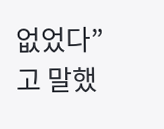없었다”고 말했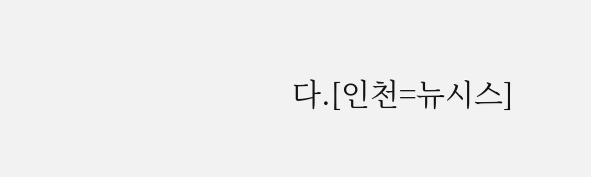다.[인천=뉴시스]